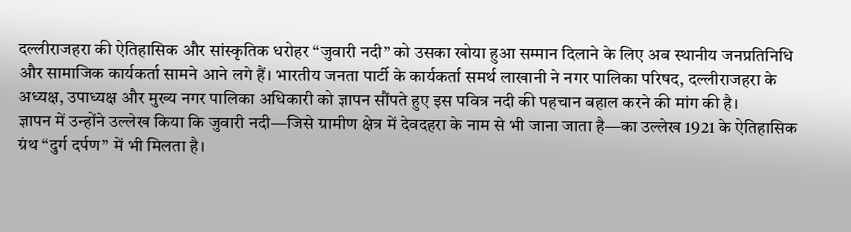दल्लीराजहरा की ऐतिहासिक और सांस्कृतिक धरोहर “जुवारी नदी” को उसका खोया हुआ सम्मान दिलाने के लिए अब स्थानीय जनप्रतिनिधि और सामाजिक कार्यकर्ता सामने आने लगे हैं। भारतीय जनता पार्टी के कार्यकर्ता समर्थ लाखानी ने नगर पालिका परिषद, दल्लीराजहरा के अध्यक्ष, उपाध्यक्ष और मुख्य नगर पालिका अधिकारी को ज्ञापन सौंपते हुए इस पवित्र नदी की पहचान बहाल करने की मांग की है।
ज्ञापन में उन्होंने उल्लेख किया कि जुवारी नदी—जिसे ग्रामीण क्षेत्र में देवदहरा के नाम से भी जाना जाता है—का उल्लेख 1921 के ऐतिहासिक ग्रंथ “दुर्ग दर्पण” में भी मिलता है।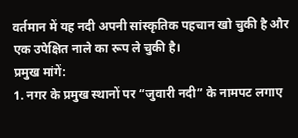वर्तमान में यह नदी अपनी सांस्कृतिक पहचान खो चुकी है और एक उपेक्षित नाले का रूप ले चुकी है।
प्रमुख मांगें:
1. नगर के प्रमुख स्थानों पर “जुवारी नदी” के नामपट लगाए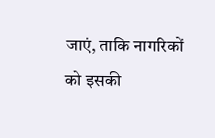जाएं, ताकि नागरिकों को इसकी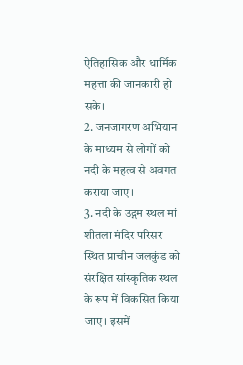ऐतिहासिक और धार्मिक महत्ता की जानकारी हो सके।
2. जनजागरण अभियान के माध्यम से लोगों को नदी के महत्व से अवगत कराया जाए।
3. नदी के उद्गम स्थल मां शीतला मंदिर परिसर स्थित प्राचीन जलकुंड को संरक्षित सांस्कृतिक स्थल के रूप में विकसित किया जाए। इसमें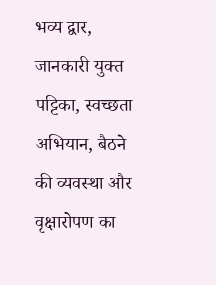भव्य द्वार, जानकारी युक्त पट्टिका, स्वच्छता अभियान, बैठने की व्यवस्था और वृक्षारोपण का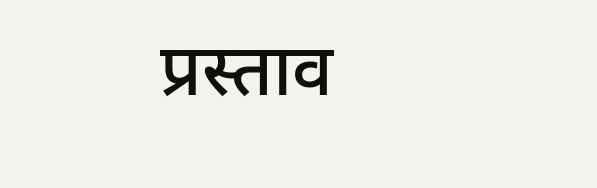प्रस्ताव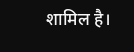शामिल है।